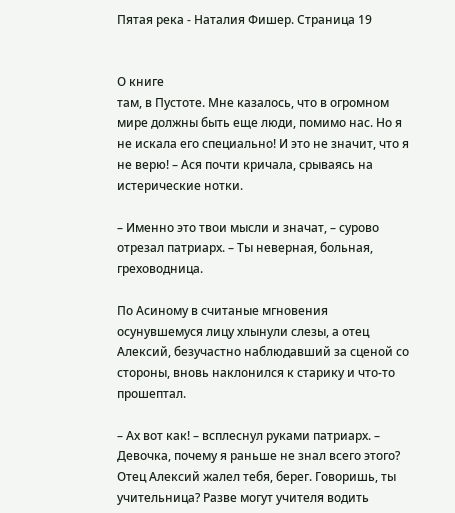Пятая река - Наталия Фишер. Страница 19


О книге
там, в Пустоте. Мне казалось, что в огромном мире должны быть еще люди, помимо нас. Но я не искала его специально! И это не значит, что я не верю! – Ася почти кричала, срываясь на истерические нотки.

– Именно это твои мысли и значат, – сурово отрезал патриарх. – Ты неверная, больная, греховодница.

По Асиному в считаные мгновения осунувшемуся лицу хлынули слезы, а отец Алексий, безучастно наблюдавший за сценой со стороны, вновь наклонился к старику и что-то прошептал.

– Ах вот как! – всплеснул руками патриарх. – Девочка, почему я раньше не знал всего этого? Отец Алексий жалел тебя, берег. Говоришь, ты учительница? Разве могут учителя водить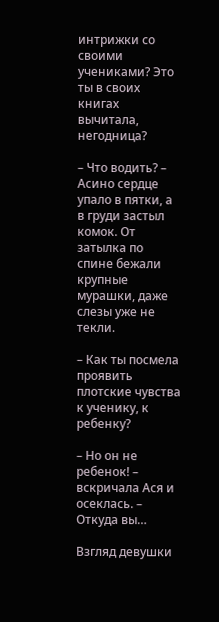интрижки со своими учениками? Это ты в своих книгах вычитала, негодница?

– Что водить? – Асино сердце упало в пятки, а в груди застыл комок. От затылка по спине бежали крупные мурашки, даже слезы уже не текли.

– Как ты посмела проявить плотские чувства к ученику, к ребенку?

– Но он не ребенок! – вскричала Ася и осеклась. – Откуда вы…

Взгляд девушки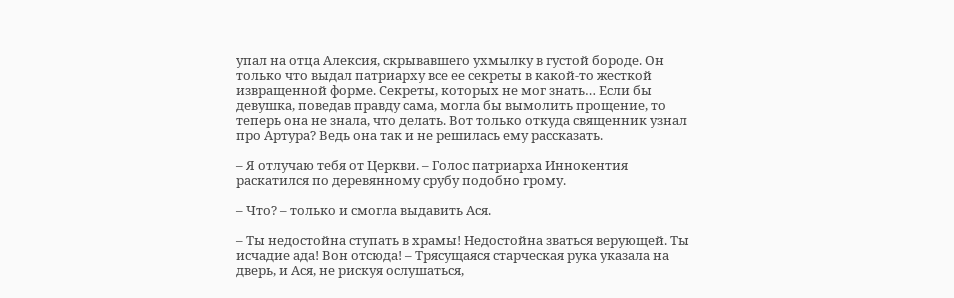упал на отца Алексия, скрывавшего ухмылку в густой бороде. Он только что выдал патриарху все ее секреты в какой-то жесткой извращенной форме. Секреты, которых не мог знать… Если бы девушка, поведав правду сама, могла бы вымолить прощение, то теперь она не знала, что делать. Вот только откуда священник узнал про Артура? Ведь она так и не решилась ему рассказать.

– Я отлучаю тебя от Церкви. – Голос патриарха Иннокентия раскатился по деревянному срубу подобно грому.

– Что? – только и смогла выдавить Ася.

– Ты недостойна ступать в храмы! Недостойна зваться верующей. Ты исчадие ада! Вон отсюда! – Трясущаяся старческая рука указала на дверь, и Ася, не рискуя ослушаться,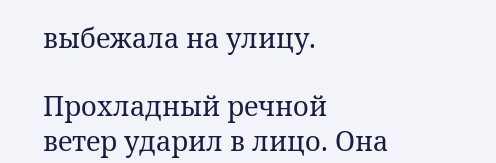выбежала на улицу.

Прохладный речной ветер ударил в лицо. Она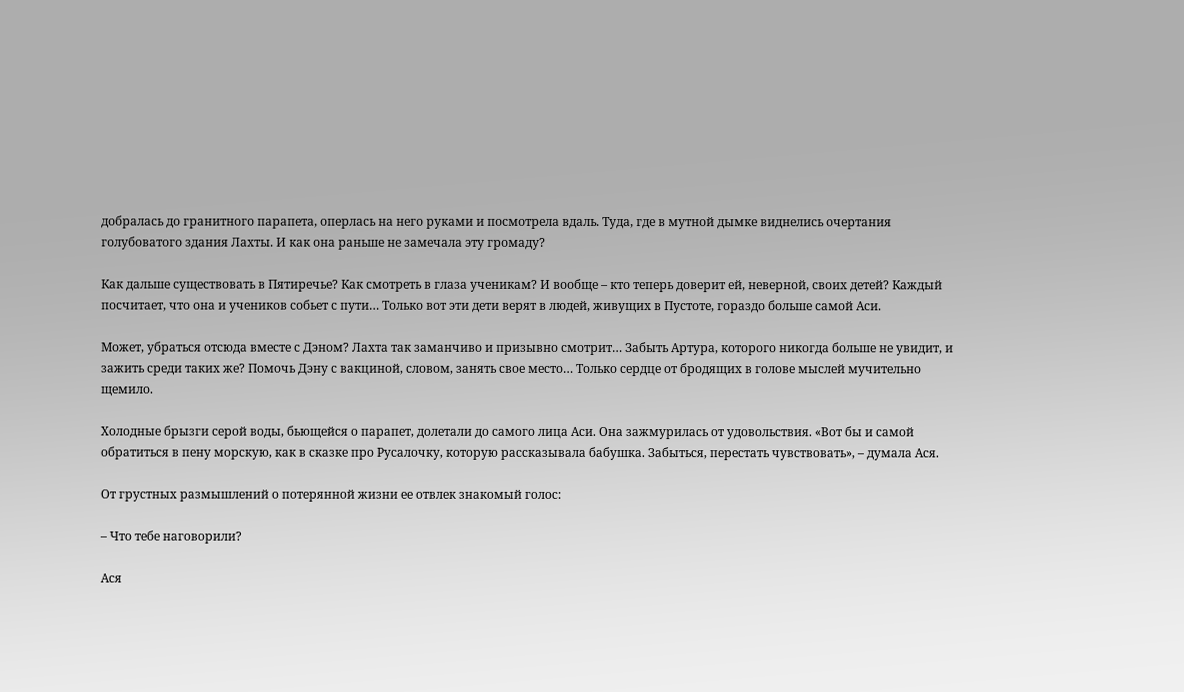добралась до гранитного парапета, оперлась на него руками и посмотрела вдаль. Туда, где в мутной дымке виднелись очертания голубоватого здания Лахты. И как она раньше не замечала эту громаду?

Как дальше существовать в Пятиречье? Как смотреть в глаза ученикам? И вообще – кто теперь доверит ей, неверной, своих детей? Каждый посчитает, что она и учеников собьет с пути… Только вот эти дети верят в людей, живущих в Пустоте, гораздо больше самой Аси.

Может, убраться отсюда вместе с Дэном? Лахта так заманчиво и призывно смотрит… Забыть Артура, которого никогда больше не увидит, и зажить среди таких же? Помочь Дэну с вакциной, словом, занять свое место… Только сердце от бродящих в голове мыслей мучительно щемило.

Холодные брызги серой воды, бьющейся о парапет, долетали до самого лица Аси. Она зажмурилась от удовольствия. «Вот бы и самой обратиться в пену морскую, как в сказке про Русалочку, которую рассказывала бабушка. Забыться, перестать чувствовать», – думала Ася.

От грустных размышлений о потерянной жизни ее отвлек знакомый голос:

– Что тебе наговорили?

Ася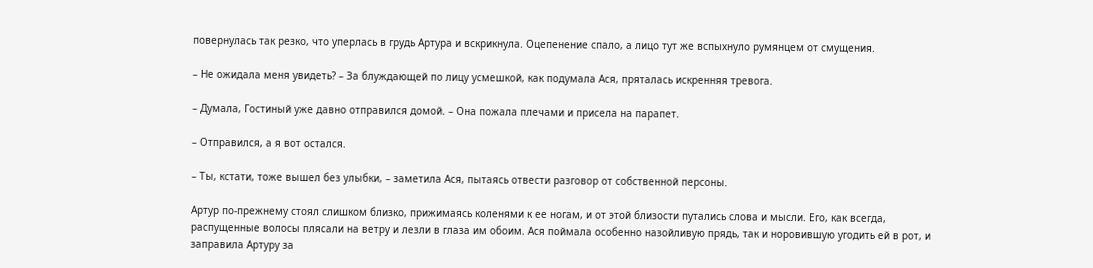повернулась так резко, что уперлась в грудь Артура и вскрикнула. Оцепенение спало, а лицо тут же вспыхнуло румянцем от смущения.

– Не ожидала меня увидеть? – За блуждающей по лицу усмешкой, как подумала Ася, пряталась искренняя тревога.

– Думала, Гостиный уже давно отправился домой. – Она пожала плечами и присела на парапет.

– Отправился, а я вот остался.

– Ты, кстати, тоже вышел без улыбки, – заметила Ася, пытаясь отвести разговор от собственной персоны.

Артур по-прежнему стоял слишком близко, прижимаясь коленями к ее ногам, и от этой близости путались слова и мысли. Его, как всегда, распущенные волосы плясали на ветру и лезли в глаза им обоим. Ася поймала особенно назойливую прядь, так и норовившую угодить ей в рот, и заправила Артуру за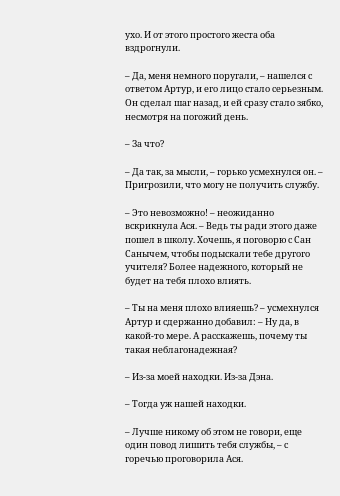ухо. И от этого простого жеста оба вздрогнули.

– Да, меня немного поругали, – нашелся с ответом Артур, и его лицо стало серьезным. Он сделал шаг назад, и ей сразу стало зябко, несмотря на погожий день.

– За что?

– Да так, за мысли, – горько усмехнулся он. – Пригрозили, что могу не получить службу.

– Это невозможно! – неожиданно вскрикнула Ася. – Ведь ты ради этого даже пошел в школу. Хочешь, я поговорю с Сан Санычем, чтобы подыскали тебе другого учителя? Более надежного, который не будет на тебя плохо влиять.

– Ты на меня плохо влияешь? – усмехнулся Артур и сдержанно добавил: – Ну да, в какой-то мере. А расскажешь, почему ты такая неблагонадежная?

– Из-за моей находки. Из-за Дэна.

– Тогда уж нашей находки.

– Лучше никому об этом не говори, еще один повод лишить тебя службы, – с горечью проговорила Ася.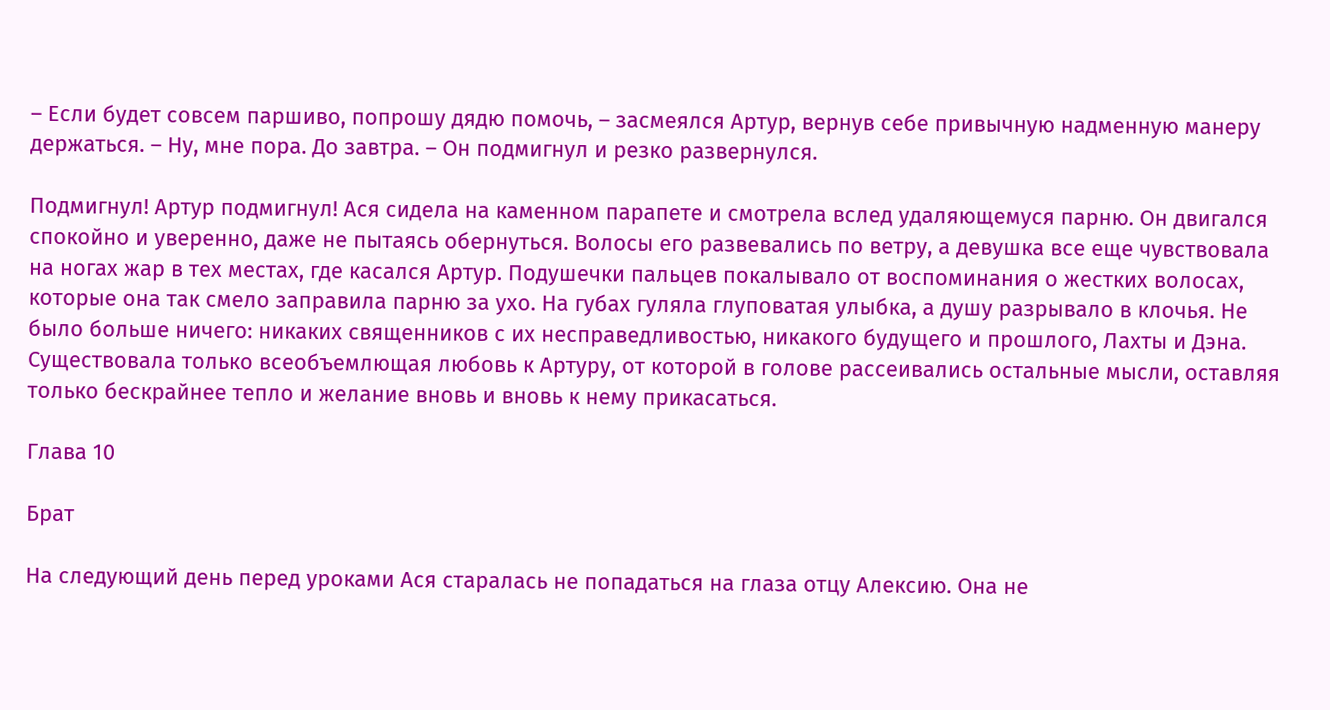– Если будет совсем паршиво, попрошу дядю помочь, – засмеялся Артур, вернув себе привычную надменную манеру держаться. – Ну, мне пора. До завтра. – Он подмигнул и резко развернулся.

Подмигнул! Артур подмигнул! Ася сидела на каменном парапете и смотрела вслед удаляющемуся парню. Он двигался спокойно и уверенно, даже не пытаясь обернуться. Волосы его развевались по ветру, а девушка все еще чувствовала на ногах жар в тех местах, где касался Артур. Подушечки пальцев покалывало от воспоминания о жестких волосах, которые она так смело заправила парню за ухо. На губах гуляла глуповатая улыбка, а душу разрывало в клочья. Не было больше ничего: никаких священников с их несправедливостью, никакого будущего и прошлого, Лахты и Дэна. Существовала только всеобъемлющая любовь к Артуру, от которой в голове рассеивались остальные мысли, оставляя только бескрайнее тепло и желание вновь и вновь к нему прикасаться.

Глава 10

Брат

На следующий день перед уроками Ася старалась не попадаться на глаза отцу Алексию. Она не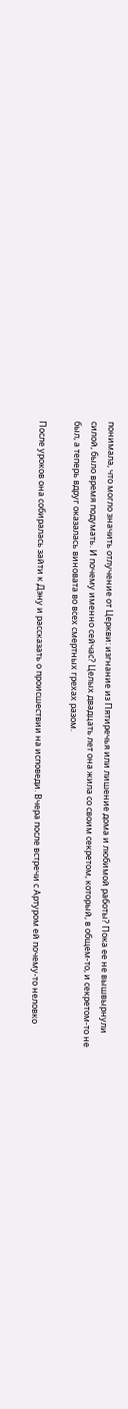понимала, что могло значить отлучение от Церкви: изгнание из Пятиречья или лишение дома и любимой работы? Пока ее не вышвырнули силой, было время подумать. И почему именно сейчас? Целых двадцать лет она жила со своим секретом, который, в общем-то, и секретом-то не был, а теперь вдруг оказалась виновата во всех смертных грехах разом.

После уроков она собиралась зайти к Дэну и рассказать о происшествии на исповеди. Вчера после встречи с Артуром ей почему-то неловко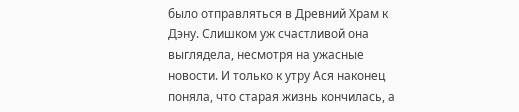было отправляться в Древний Храм к Дэну. Слишком уж счастливой она выглядела, несмотря на ужасные новости. И только к утру Ася наконец поняла, что старая жизнь кончилась, а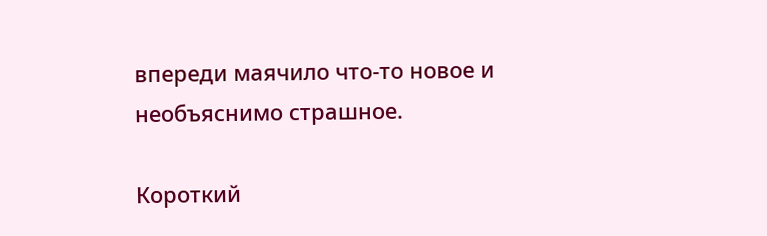впереди маячило что-то новое и необъяснимо страшное.

Короткий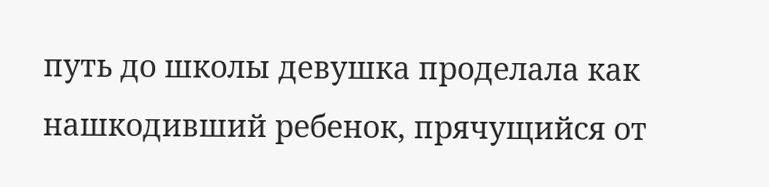путь до школы девушка проделала как нашкодивший ребенок, прячущийся от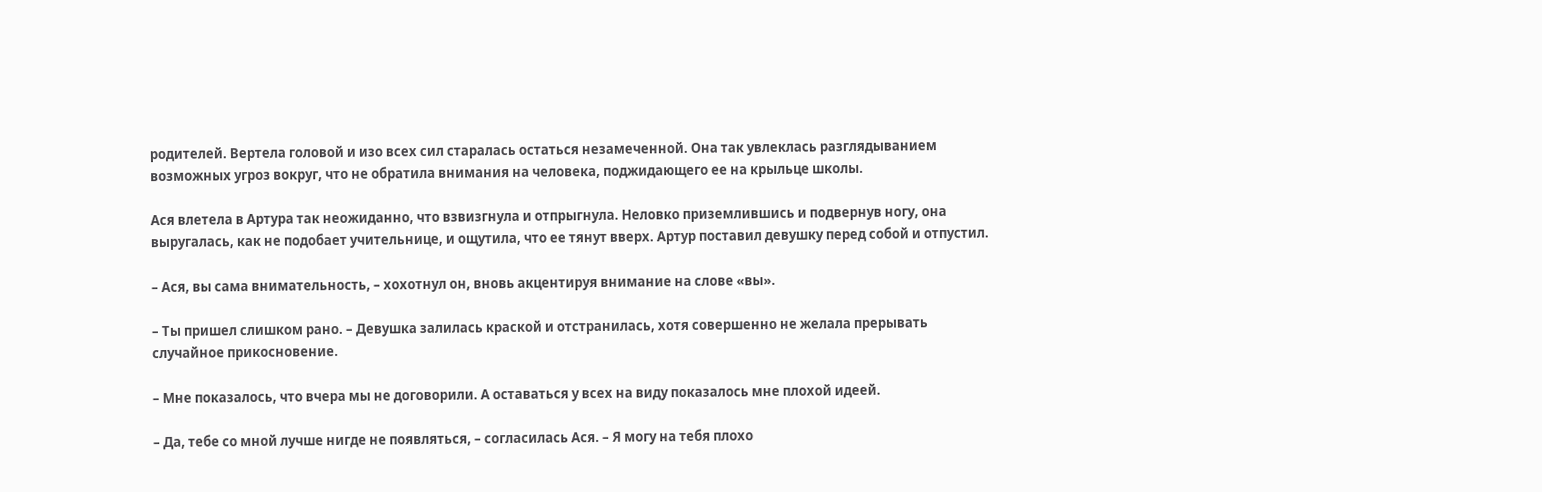родителей. Вертела головой и изо всех сил старалась остаться незамеченной. Она так увлеклась разглядыванием возможных угроз вокруг, что не обратила внимания на человека, поджидающего ее на крыльце школы.

Ася влетела в Артура так неожиданно, что взвизгнула и отпрыгнула. Неловко приземлившись и подвернув ногу, она выругалась, как не подобает учительнице, и ощутила, что ее тянут вверх. Артур поставил девушку перед собой и отпустил.

– Ася, вы сама внимательность, – хохотнул он, вновь акцентируя внимание на слове «вы».

– Ты пришел слишком рано. – Девушка залилась краской и отстранилась, хотя совершенно не желала прерывать случайное прикосновение.

– Мне показалось, что вчера мы не договорили. А оставаться у всех на виду показалось мне плохой идеей.

– Да, тебе со мной лучше нигде не появляться, – согласилась Ася. – Я могу на тебя плохо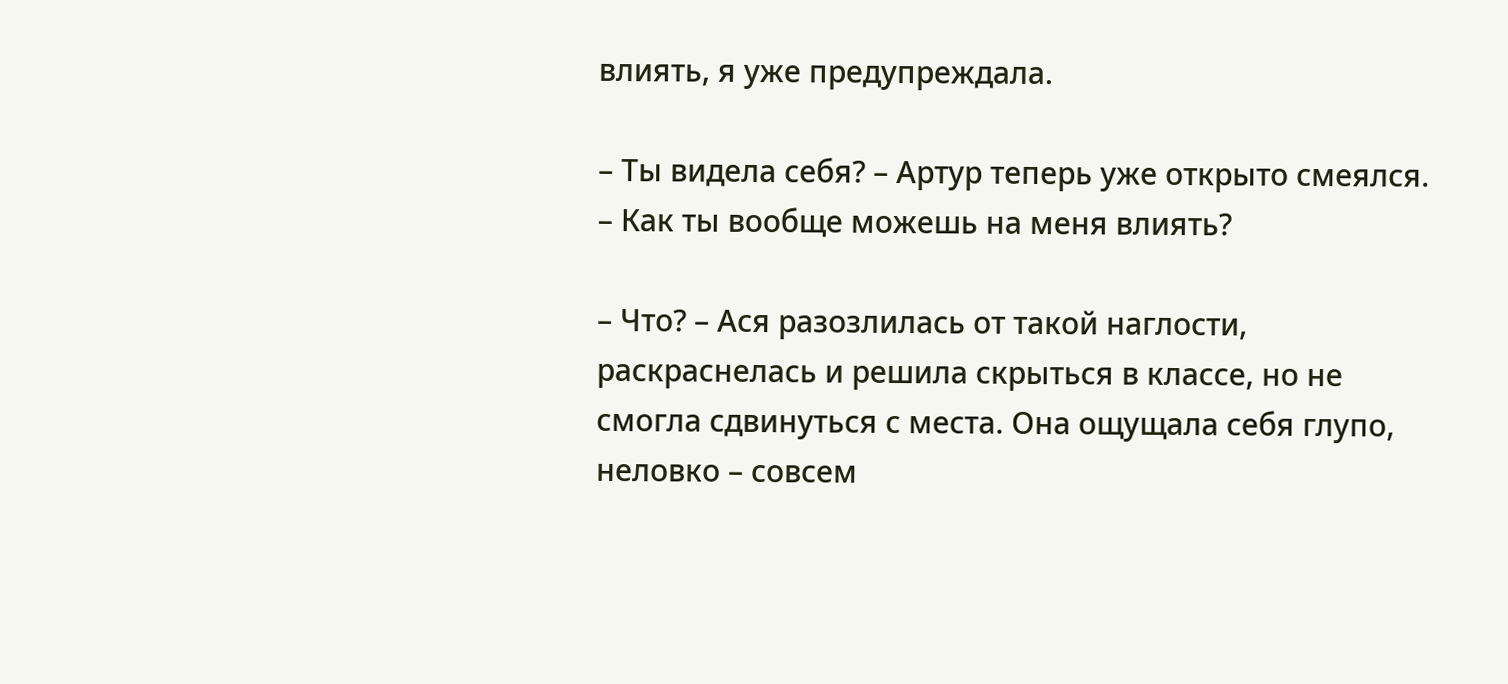влиять, я уже предупреждала.

– Ты видела себя? – Артур теперь уже открыто смеялся. – Как ты вообще можешь на меня влиять?

– Что? – Ася разозлилась от такой наглости, раскраснелась и решила скрыться в классе, но не смогла сдвинуться с места. Она ощущала себя глупо, неловко – совсем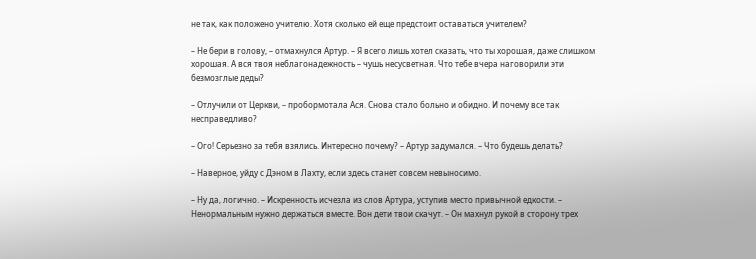не так, как положено учителю. Хотя сколько ей еще предстоит оставаться учителем?

– Не бери в голову, – отмахнулся Артур. – Я всего лишь хотел сказать, что ты хорошая, даже слишком хорошая. А вся твоя неблагонадежность – чушь несусветная. Что тебе вчера наговорили эти безмозглые деды?

– Отлучили от Церкви, – пробормотала Ася. Снова стало больно и обидно. И почему все так несправедливо?

– Ого! Серьезно за тебя взялись. Интересно почему? – Артур задумался. – Что будешь делать?

– Наверное, уйду с Дэном в Лахту, если здесь станет совсем невыносимо.

– Ну да, логично. – Искренность исчезла из слов Артура, уступив место привычной едкости. – Ненормальным нужно держаться вместе. Вон дети твои скачут. – Он махнул рукой в сторону трех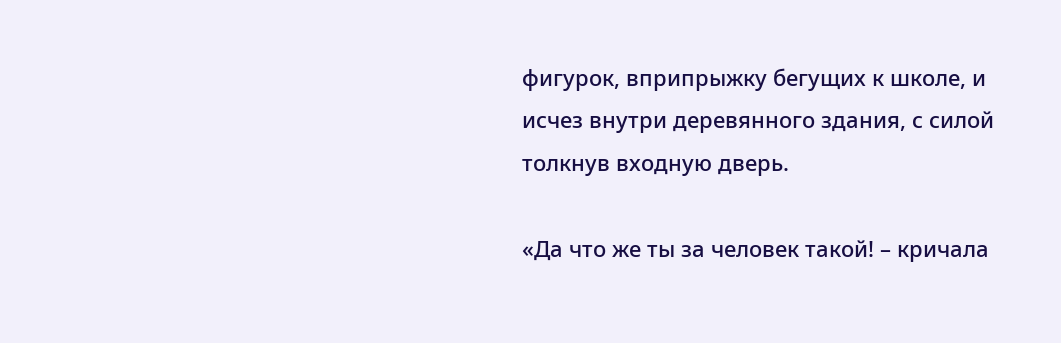фигурок, вприпрыжку бегущих к школе, и исчез внутри деревянного здания, с силой толкнув входную дверь.

«Да что же ты за человек такой! – кричала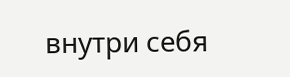внутри себя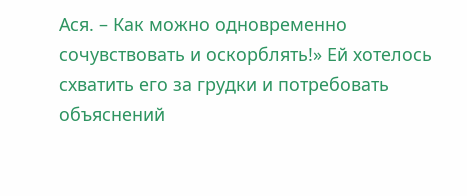Ася. – Как можно одновременно сочувствовать и оскорблять!» Ей хотелось схватить его за грудки и потребовать объяснений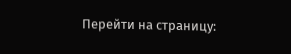Перейти на страницу: